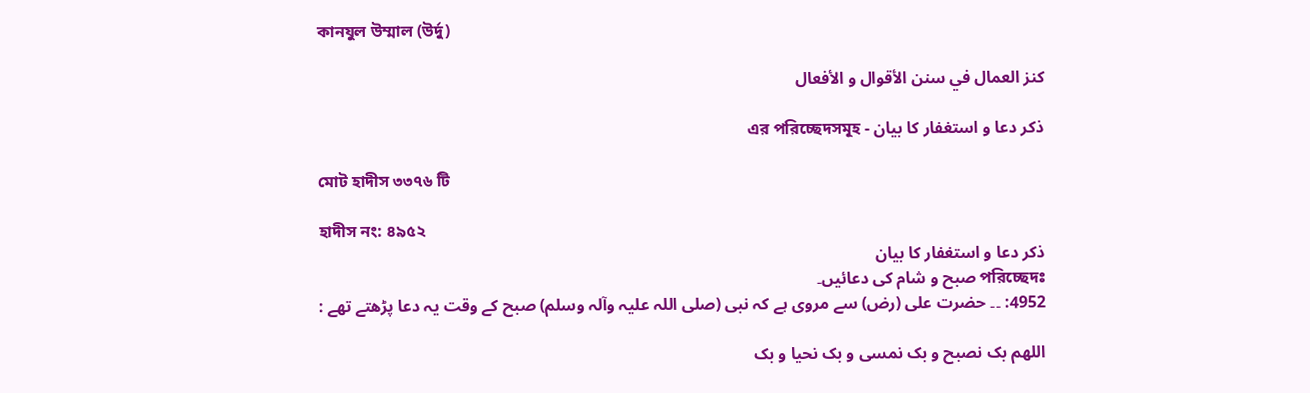কানযুল উম্মাল (উর্দু)

كنز العمال في سنن الأقوال و الأفعال

ذکر دعا و استغفار کا بیان - এর পরিচ্ছেদসমূহ

মোট হাদীস ৩৩৭৬ টি

হাদীস নং: ৪৯৫২
ذکر دعا و استغفار کا بیان
পরিচ্ছেদঃ صبح و شام کی دعائیں۔
4952: ۔۔ حضرت علی (رض) سے مروی ہے کہ نبی (صلی اللہ علیہ وآلہ وسلم) صبح کے وقت یہ دعا پڑھتے تھے :

اللھم بک نصبح و بک نمسی و بک نحیا و بک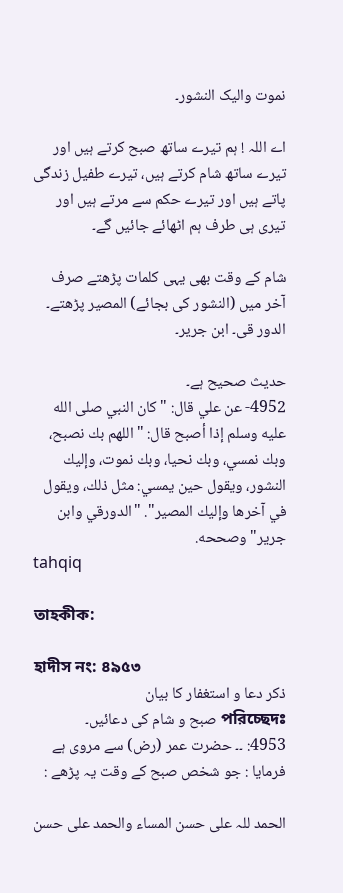نموت والیک النشور۔

اے اللہ ! ہم تیرے ساتھ صبح کرتے ہیں اور تیرے ساتھ شام کرتے ہیں، تیرے طفیل زندگی پاتے ہیں اور تیرے حکم سے مرتے ہیں اور تیری ہی طرف ہم اٹھائے جائیں گے۔

شام کے وقت بھی یہی کلمات پڑھتے صرف آخر میں (النشور کی بجائے) المصیر پڑھتے۔ الدور قی۔ ابن جریر۔

حدیث صحیح ہے۔
4952- عن علي قال: "كان النبي صلى الله عليه وسلم إذا أصبح قال: "اللهم بك نصبح، وبك نمسي، وبك نحيا، وبك نموت، وإليك النشور، ويقول حين يمسي: مثل ذلك، ويقول في آخرها وإليك المصير". "الدورقي وابن جرير" وصححه.
tahqiq

তাহকীক:

হাদীস নং: ৪৯৫৩
ذکر دعا و استغفار کا بیان
পরিচ্ছেদঃ صبح و شام کی دعائیں۔
4953: ۔۔ حضرت عمر (رض) سے مروی ہے فرمایا : جو شخص صبح کے وقت یہ پڑھے :

الحمد للہ علی حسن المساء والحمد علی حسن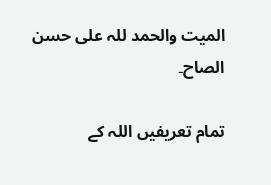المیت والحمد للہ علی حسن الصاح۔

تمام تعریفیں اللہ کے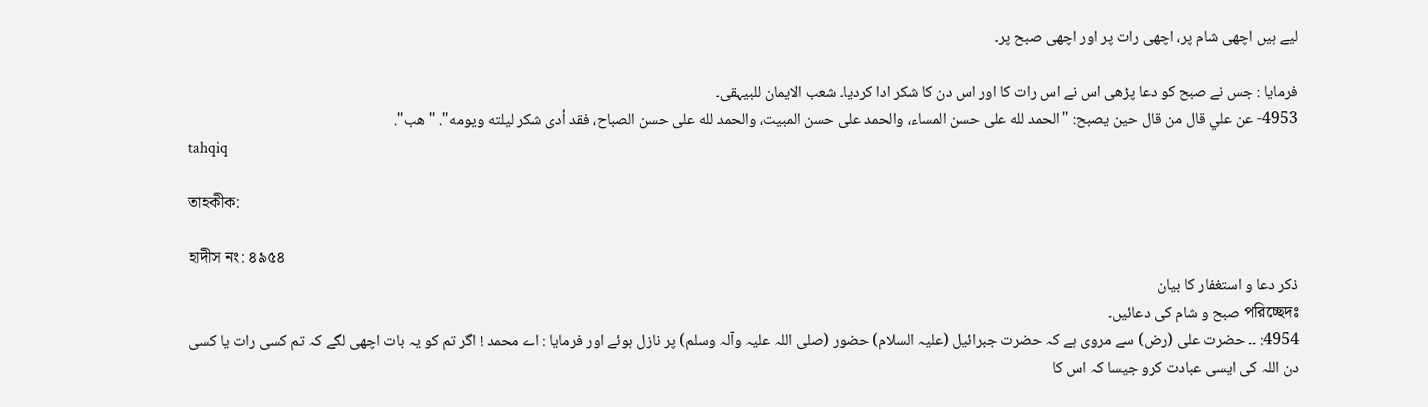لیے ہیں اچھی شام پر، اچھی رات پر اور اچھی صبح پر۔

فرمایا : جس نے صبح کو دعا پڑھی اس نے اس رات کا اور اس دن کا شکر ادا کردیا۔ شعب الایمان للبیہقی۔
4953- عن علي قال من قال حين يصبح: "الحمد لله على حسن المساء، والحمد على حسن المبيت، والحمد لله على حسن الصباح، فقد أدى شكر ليلته ويومه". "هب".
tahqiq

তাহকীক:

হাদীস নং: ৪৯৫৪
ذکر دعا و استغفار کا بیان
পরিচ্ছেদঃ صبح و شام کی دعائیں۔
4954: ۔۔ حضرت علی (رض) سے مروی ہے کہ حضرت جبرائیل (علیہ السلام) حضور (صلی اللہ علیہ وآلہ وسلم) پر نازل ہوئے اور فرمایا : اے محمد ! اگر تم کو یہ بات اچھی لگے کہ تم کسی رات یا کسی دن اللہ کی ایسی عبادت کرو جیسا کہ اس کا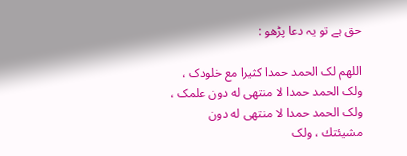حق ہے تو یہ دعا پڑھو :

اللهم لک الحمد حمدا کثيرا مع خلودک ، ولک الحمد حمدا لا منتهى له دون علمک ، ولک الحمد حمدا لا منتهى له دون مشيئتك ، ولک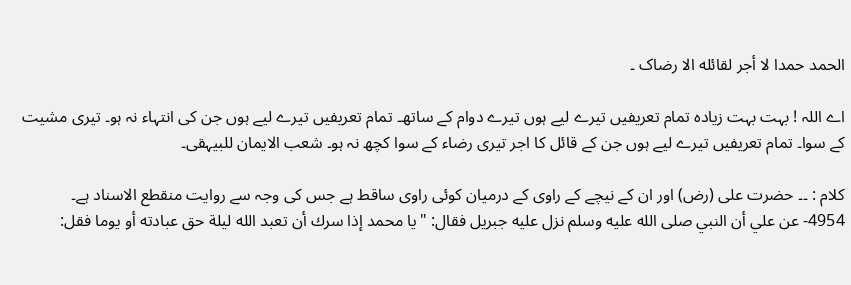الحمد حمدا لا أجر لقائله الا رضاک ۔

اے اللہ ! بہت بہت زیادہ تمام تعریفیں تیرے لیے ہوں تیرے دوام کے ساتھ۔ تمام تعریفیں تیرے لیے ہوں جن کی انتہاء نہ ہو۔ تیری مشیت کے سوا۔ تمام تعریفیں تیرے لیے ہوں جن کے قائل کا اجر تیری رضاء کے سوا کچھ نہ ہو۔ شعب الایمان للبیہقی۔

کلام : ۔۔ حضرت علی (رض) اور ان کے نیچے کے راوی کے درمیان کوئی راوی ساقط ہے جس کی وجہ سے روایت منقطع الاسناد ہے۔
4954- عن علي أن النبي صلى الله عليه وسلم نزل عليه جبريل فقال: "يا محمد إذا سرك أن تعبد الله ليلة حق عبادته أو يوما فقل: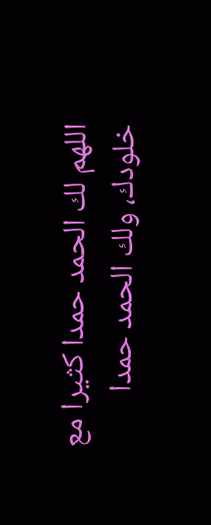اللهم لك الحمد حمدا كثيرا مع خلودك، ولك الحمد حمدا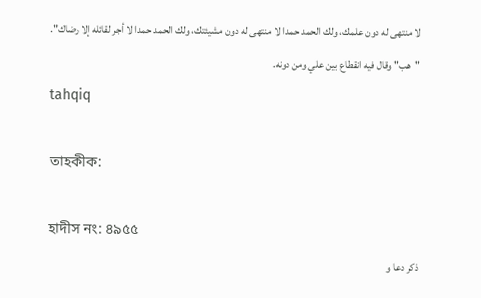لا منتهى له دون علمك، ولك الحمد حمدا لا منتهى له دون مشيئتك، ولك الحمد حمدا لا أجر لقائله إلا رضاك". "هب" وقال فيه انقطاع بين علي ومن دونه.
tahqiq

তাহকীক:

হাদীস নং: ৪৯৫৫
ذکر دعا و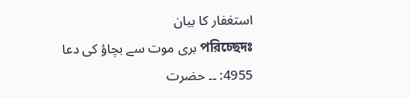استغفار کا بیان
পরিচ্ছেদঃ بری موت سے بچاؤ کی دعا
4955: ۔۔ حضرت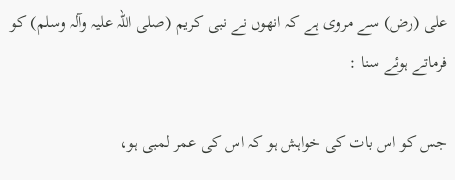علی (رض) سے مروی ہے کہ انھوں نے نبی کریم (صلی اللہ علیہ وآلہ وسلم) کو فرماتے ہوئے سنا :

جس کو اس بات کی خواہش ہو کہ اس کی عمر لمبی ہو،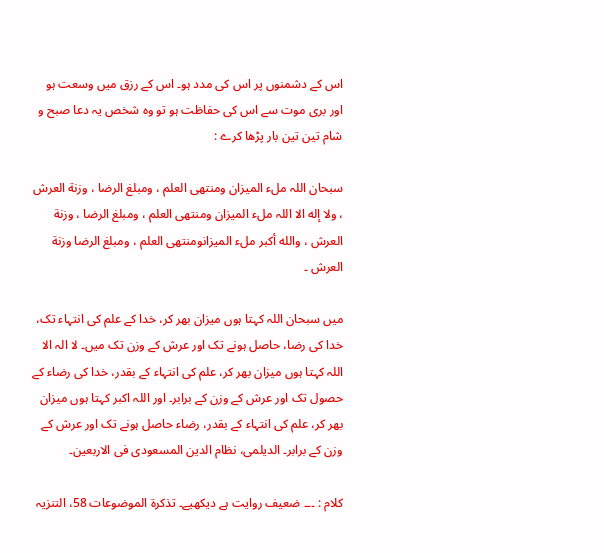اس کے دشمنوں پر اس کی مدد ہو۔ اس کے رزق میں وسعت ہو اور بری موت سے اس کی حفاظت ہو تو وہ شخص یہ دعا صبح و شام تین تین بار پڑھا کرے :

سبحان اللہ ملء الميزان ومنتهى العلم ، ومبلغ الرضا ، وزنة العرش ، ولا إله الا اللہ ملء الميزان ومنتهى العلم ، ومبلغ الرضا ، وزنة العرش ، والله أكبر ملء الميزانومنتهى العلم ، ومبلغ الرضا وزنة العرش ۔

میں سبحان اللہ کہتا ہوں میزان بھر کر، خدا کے علم کی انتہاء تک، خدا کی رضا، حاصل ہونے تک اور عرش کے وزن تک میں۔ لا الہ الا اللہ کہتا ہوں میزان بھر کر، علم کی انتہاء کے بقدر، خدا کی رضاء کے حصول تک اور عرش کے وزن کے برابر۔ اور اللہ اکبر کہتا ہوں میزان بھر کر، علم کی انتہاء کے بقدر، رضاء حاصل ہونے تک اور عرش کے وزن کے برابر۔ الدیلمی، نظام الدین المسعودی فی الاربعین۔

کلام : ۔۔۔ ضعیف روایت ہے دیکھیے۔ تذکرۃ الموضوعات 58، التنزیہ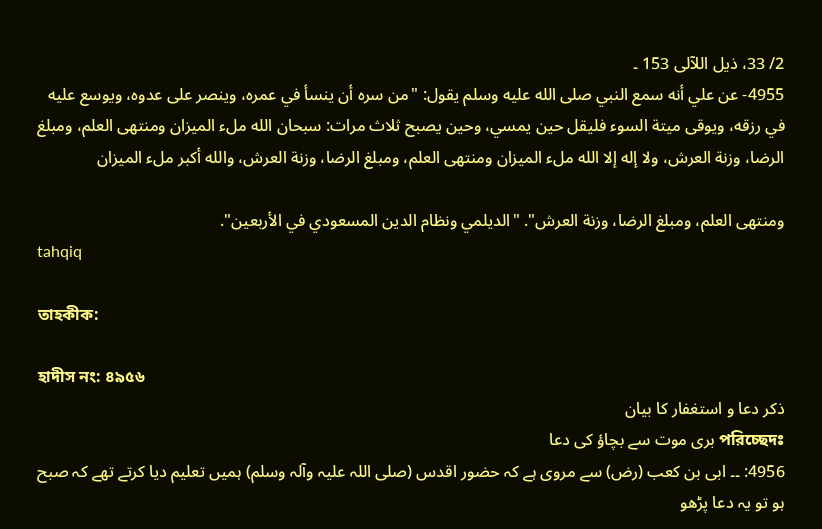2/ 33، ذیل اللآلی 153 ۔
4955- عن علي أنه سمع النبي صلى الله عليه وسلم يقول: "من سره أن ينسأ في عمره، وينصر على عدوه، ويوسع عليه في رزقه، ويوقى ميتة السوء فليقل حين يمسي، وحين يصبح ثلاث مرات: سبحان الله ملء الميزان ومنتهى العلم، ومبلغ الرضا، وزنة العرش، ولا إله إلا الله ملء الميزان ومنتهى العلم، ومبلغ الرضا، وزنة العرش، والله أكبر ملء الميزان

ومنتهى العلم، ومبلغ الرضا، وزنة العرش". "الديلمي ونظام الدين المسعودي في الأربعين".
tahqiq

তাহকীক:

হাদীস নং: ৪৯৫৬
ذکر دعا و استغفار کا بیان
পরিচ্ছেদঃ بری موت سے بچاؤ کی دعا
4956: ۔۔ ابی بن کعب (رض) سے مروی ہے کہ حضور اقدس (صلی اللہ علیہ وآلہ وسلم) ہمیں تعلیم دیا کرتے تھے کہ صبح ہو تو یہ دعا پڑھو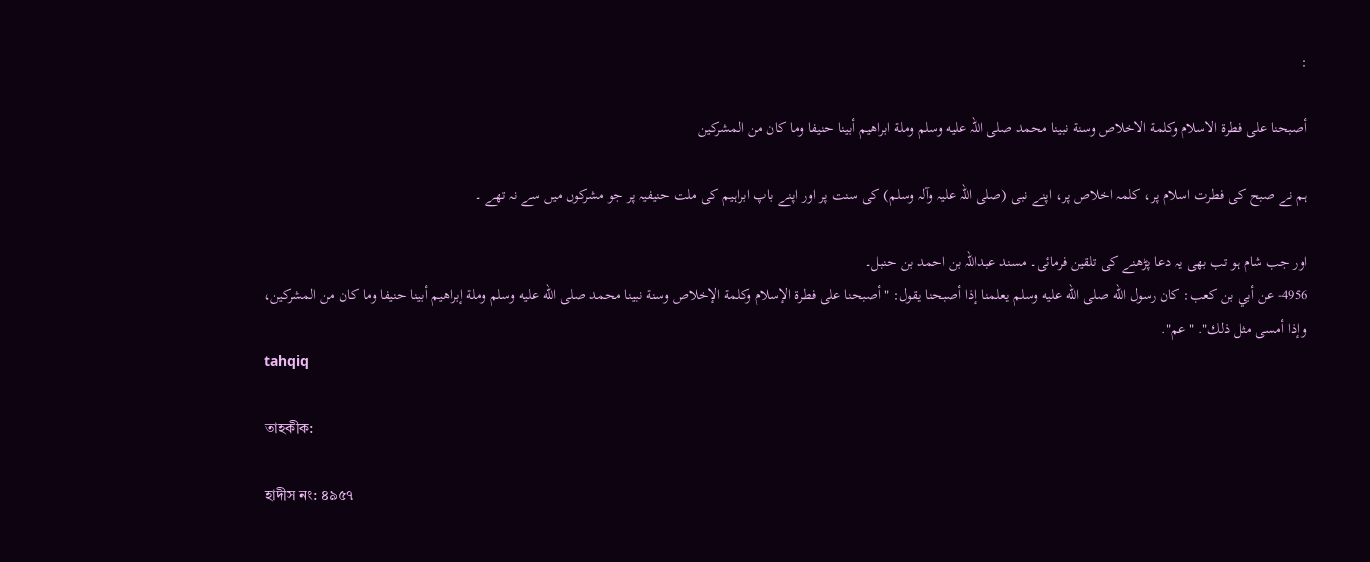:

أصبحنا علی فطرة الاسلام وکلمة الاخلاص وسنة نبينا محمد صلی اللہ عليه وسلم وملة ابراهيم أبينا حنيفا وما کان من المشرکين

ہم نے صبح کی فطرت اسلام پر، کلمہ اخلاص پر، اپنے نبی (صلی اللہ علیہ وآلہ وسلم) کی سنت پر اور اپنے باپ ابراہیم کی ملت حنیفیہ پر جو مشرکوں میں سے نہ تھے ۔

اور جب شام ہو تب بھی یہ دعا پڑھنے کی تلقین فرمائی۔ مسند عبداللہ بن احمد بن حنبل۔
4956- عن أبي بن كعب: كان رسول الله صلى الله عليه وسلم يعلمنا إذا أصبحنا يقول: "أصبحنا على فطرة الإسلام وكلمة الإخلاص وسنة نبينا محمد صلى الله عليه وسلم وملة إبراهيم أبينا حنيفا وما كان من المشركين، وإذا أمسى مثل ذلك". "عم".
tahqiq

তাহকীক:

হাদীস নং: ৪৯৫৭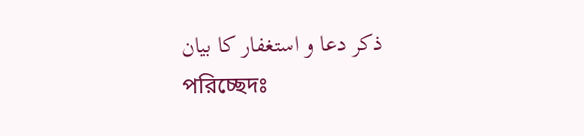ذکر دعا و استغفار کا بیان
পরিচ্ছেদঃ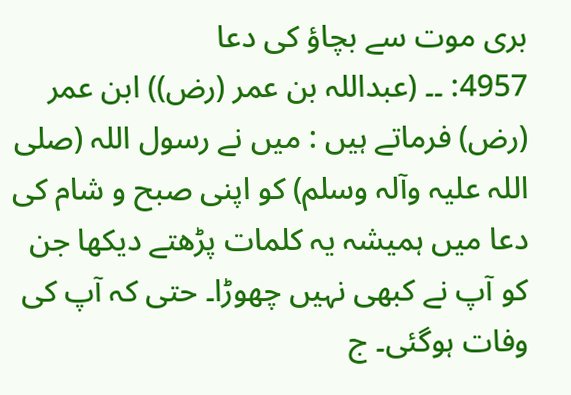بری موت سے بچاؤ کی دعا
4957: ۔۔ (عبداللہ بن عمر (رض)) ابن عمر (رض) فرماتے ہیں : میں نے رسول اللہ (صلی اللہ علیہ وآلہ وسلم) کو اپنی صبح و شام کی دعا میں ہمیشہ یہ کلمات پڑھتے دیکھا جن کو آپ نے کبھی نہیں چھوڑا۔ حتی کہ آپ کی وفات ہوگئی۔ ج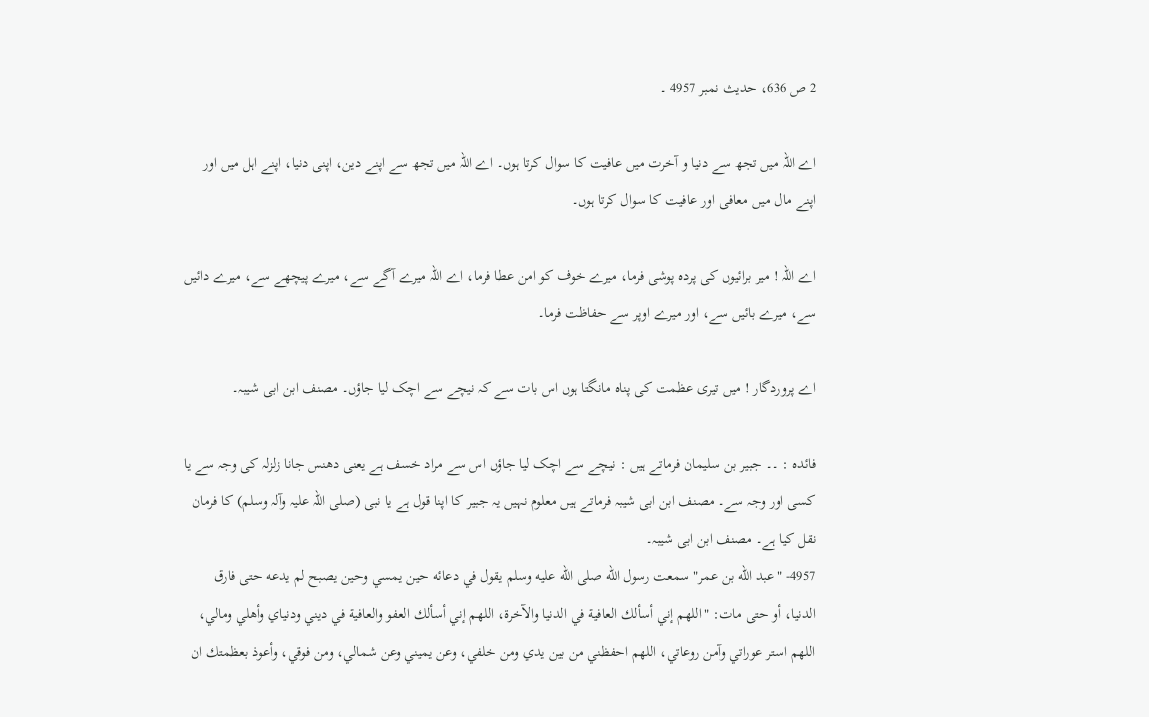2 ص 636، حدیث نمبر 4957 ۔

اے اللہ میں تجھ سے دنیا و آخرت میں عافیت کا سوال کرتا ہوں۔ اے اللہ میں تجھ سے اپنے دین، اپنی دنیا، اپنے اہل میں اور اپنے مال میں معافی اور عافیت کا سوال کرتا ہوں۔

اے اللہ ! میر برائیوں کی پردہ پوشی فرما، میرے خوف کو امن عطا فرما، اے اللہ میرے آگے سے، میرے پیچھے سے، میرے دائیں سے، میرے بائیں سے، اور میرے اوپر سے حفاظت فرما۔

اے پروردگار ! میں تیری عظمت کی پناہ مانگتا ہوں اس بات سے کہ نیچے سے اچک لیا جاؤں۔ مصنف ابن ابی شیبہ۔

فائدہ : ۔۔ جبیر بن سلیمان فرماتے ہیں : نیچے سے اچک لیا جاؤں اس سے مراد خسف ہے یعنی دھنس جانا زلزلہ کی وجہ سے یا کسی اور وجہ سے۔ مصنف ابن ابی شیبہ فرماتے ہیں معلوم نہیں یہ جبیر کا اپنا قول ہے یا نبی (صلی اللہ علیہ وآلہ وسلم) کا فرمان نقل کیا ہے۔ مصنف ابن ابی شیبہ۔
4957- "عبد الله بن عمر" سمعت رسول الله صلى الله عليه وسلم يقول في دعائه حين يمسي وحين يصبح لم يدعه حتى فارق الدنيا، أو حتى مات: "اللهم إني أسألك العافية في الدنيا والآخرة، اللهم إني أسألك العفو والعافية في ديني ودنياي وأهلي ومالي، اللهم استر عوراتي وآمن روعاتي، اللهم احفظني من بين يدي ومن خلفي، وعن يميني وعن شمالي، ومن فوقي، وأعوذ بعظمتك ان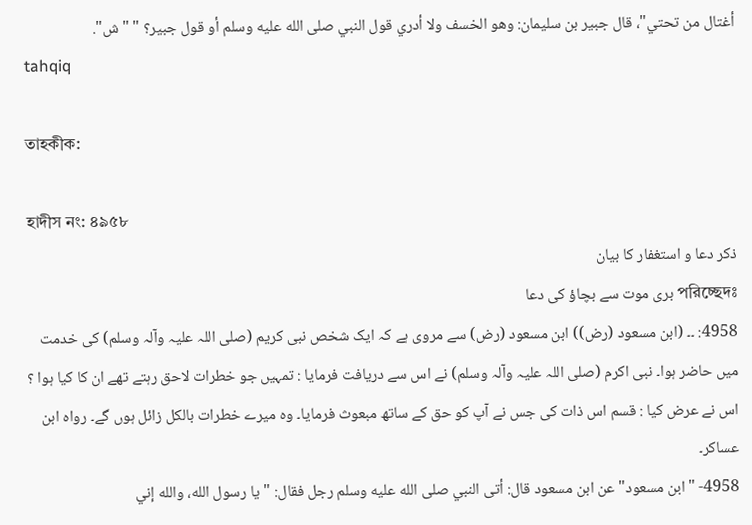أغتال من تحتي"، قال جبير بن سليمان: وهو الخسف ولا أدري قول النبي صلى الله عليه وسلم أو قول جبير؟ " "ش".
tahqiq

তাহকীক:

হাদীস নং: ৪৯৫৮
ذکر دعا و استغفار کا بیان
পরিচ্ছেদঃ بری موت سے بچاؤ کی دعا
4958: ۔۔ (ابن مسعود (رض)) ابن مسعود (رض) سے مروی ہے کہ ایک شخص نبی کریم (صلی اللہ علیہ وآلہ وسلم) کی خدمت میں حاضر ہوا۔ نبی اکرم (صلی اللہ علیہ وآلہ وسلم) نے اس سے دریافت فرمایا : تمہیں جو خطرات لاحق رہتے تھے ان کا کیا ہوا ؟ اس نے عرض کیا : قسم اس ذات کی جس نے آپ کو حق کے ساتھ مبعوث فرمایا۔ وہ میرے خطرات بالکل زائل ہوں گے۔ رواہ ابن عساکر۔
4958- "ابن مسعود" عن ابن مسعود قال: أتى النبي صلى الله عليه وسلم رجل فقال: "يا رسول الله، والله إني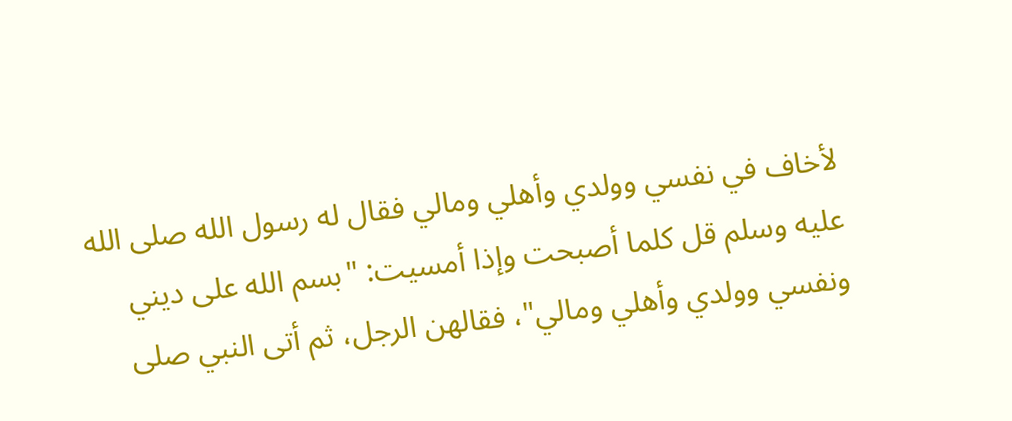لأخاف في نفسي وولدي وأهلي ومالي فقال له رسول الله صلى الله عليه وسلم قل كلما أصبحت وإذا أمسيت: "بسم الله على ديني ونفسي وولدي وأهلي ومالي"، فقالهن الرجل، ثم أتى النبي صلى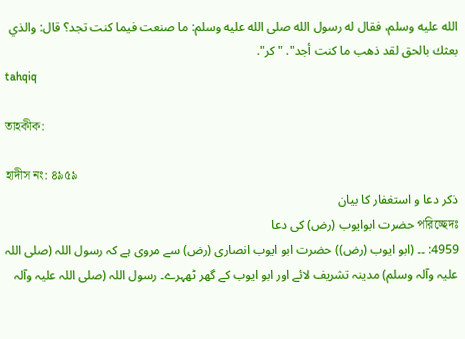الله عليه وسلم، فقال له رسول الله صلى الله عليه وسلم: ما صنعت فيما كنت تجد؟ قال: والذي بعثك بالحق لقد ذهب ما كنت أجد". "كر".
tahqiq

তাহকীক:

হাদীস নং: ৪৯৫৯
ذکر دعا و استغفار کا بیان
পরিচ্ছেদঃ حضرت ابوایوب (رض) کی دعا
4959: ۔۔ (ابو ایوب (رض)) حضرت ابو ایوب انصاری (رض) سے مروی ہے کہ رسول اللہ (صلی اللہ علیہ وآلہ وسلم) مدینہ تشریف لائے اور ابو ایوب کے گھر ٹھہرے۔ رسول اللہ (صلی اللہ علیہ وآلہ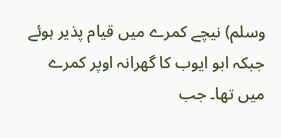وسلم) نیچے کمرے میں قیام پذیر ہوئے جبکہ ابو ایوب کا گھرانہ اوپر کمرے میں تھا۔ جب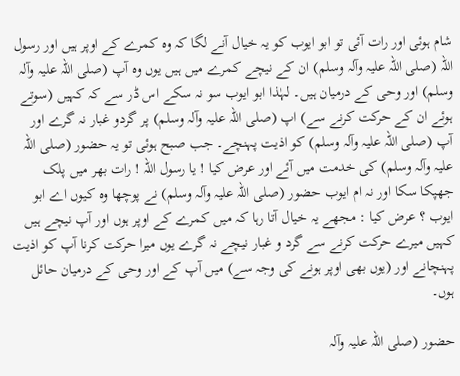شام ہوئی اور رات آئی تو ابو ایوب کو یہ خیال آنے لگا کہ وہ کمرے کے اوپر ہیں اور رسول اللہ (صلی اللہ علیہ وآلہ وسلم) ان کے نیچے کمرے میں ہیں یوں وہ آپ (صلی اللہ علیہ وآلہ وسلم) اور وحی کے درمیان ہیں۔ لہٰذا ابو ایوب سو نہ سکے اس ڈر سے کہ کہیں (سوتے ہوئے ان کے حرکت کرنے سے) اپ (صلی اللہ علیہ وآلہ وسلم) پر گردو غبار نہ گرے اور آپ (صلی اللہ علیہ وآلہ وسلم) کو اذیت پہنچے۔ جب صبح ہوئی تو یہ حضور (صلی اللہ علیہ وآلہ وسلم) کی خدمت میں آئے اور عرض کیا ! یا رسول اللہ ! رات بھر میں پلک جھپکا سکا اور نہ ام ایوب حضور (صلی اللہ علیہ وآلہ وسلم) نے پوچھا وہ کیوں اے ابو ایوب ؟ عرض کیا : مجھے یہ خیال آتا رہا کہ میں کمرے کے اوپر ہوں اور آپ نیچے ہیں کہیں میرے حرکت کرنے سے گرد و غبار نیچے نہ گرے یوں میرا حرکت کرنا آپ کو اذیت پہنچانے اور (یوں بھی اوپر ہونے کی وجہ سے) میں آپ کے اور وحی کے درمیان حائل ہوں۔

حضور (صلی اللہ علیہ وآلہ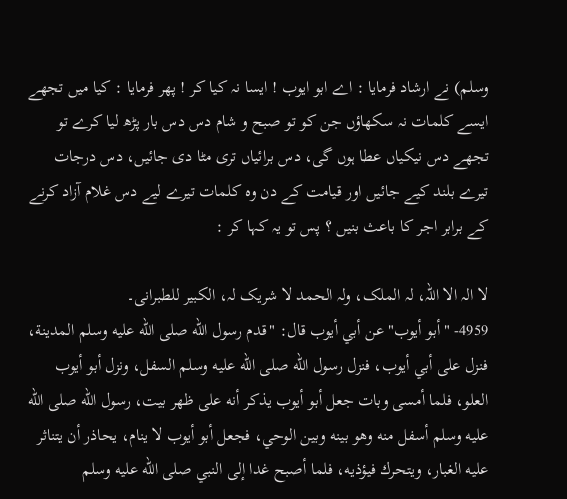وسلم) نے ارشاد فرمایا : اے ابو ایوب ! ایسا نہ کیا کر ! پھر فرمایا : کیا میں تجھے ایسے کلمات نہ سکھاؤں جن کو تو صبح و شام دس دس بار پڑھ لیا کرے تو تجھے دس نیکیاں عطا ہوں گی، دس برائیاں تری مٹا دی جائیں، دس درجات تیرے بلند کیے جائیں اور قیامت کے دن وہ کلمات تیرے لیے دس غلام آزاد کرنے کے برابر اجر کا باعث بنیں ؟ پس تو یہ کہا کر :

لا الہ الا اللہ، لہ الملک، ولہ الحمد لا شریک لہ، الکبیر للطبرانی۔
4959- "أبو أيوب" عن أبي أيوب قال: "قدم رسول الله صلى الله عليه وسلم المدينة، فنزل على أبي أيوب، فنزل رسول الله صلى الله عليه وسلم السفل، ونزل أبو أيوب العلو، فلما أمسى وبات جعل أبو أيوب يذكر أنه على ظهر بيت، رسول الله صلى الله عليه وسلم أسفل منه وهو بينه وبين الوحي، فجعل أبو أيوب لا ينام، يحاذر أن يتناثر عليه الغبار، ويتحرك فيؤذيه، فلما أصبح غدا إلى النبي صلى الله عليه وسلم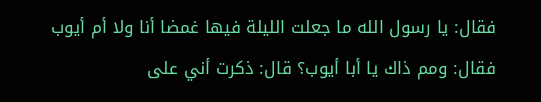فقال: يا رسول الله ما جعلت الليلة فيها غمضا أنا ولا أم أيوب فقال: ومم ذاك يا أبا أيوب؟ قال: ذكرت أني على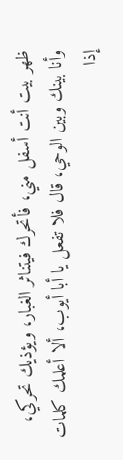ظهر بيت أنت أسفل مني، فأتحرك فيتناثر الغبار، ويؤذيك تحركي، وأنا بينك وبين الوحي، قال فلا تفعل يا أبا أيوب، ألا أعلمك كلمات إذا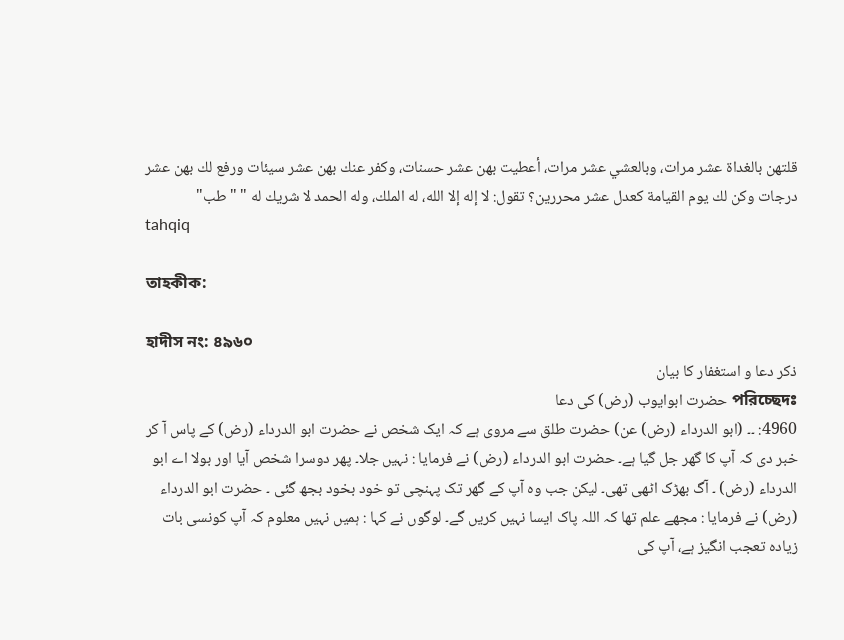قلتهن بالغداة عشر مرات، وبالعشي عشر مرات، أعطيت بهن عشر حسنات، وكفر عنك بهن عشر سيئات ورفع لك بهن عشر درجات وكن لك يوم القيامة كعدل عشر محررين؟ تقول: لا إله إلا الله، له الملك، وله الحمد لا شريك له " "طب"
tahqiq

তাহকীক:

হাদীস নং: ৪৯৬০
ذکر دعا و استغفار کا بیان
পরিচ্ছেদঃ حضرت ابوایوب (رض) کی دعا
4960: ۔۔ (ابو الدرداء (رض) عن) حضرت طلق سے مروی ہے کہ ایک شخص نے حضرت ابو الدرداء (رض) کے پاس آ کر خبر دی کہ آپ کا گھر جل گیا ہے۔ حضرت ابو الدرداء (رض) نے فرمایا : نہیں جلا۔ پھر دوسرا شخص آیا اور بولا اے ابو الدرداء (رض) ۔ آگ بھڑک اٹھی تھی۔ لیکن جب وہ آپ کے گھر تک پہنچی تو خود بخود بجھ گئی ۔ حضرت ابو الدرداء (رض) نے فرمایا : مجھے علم تھا کہ اللہ پاک ایسا نہیں کریں گے۔ لوگوں نے کہا : ہمیں نہیں معلوم کہ آپ کونسی بات زیادہ تعجب انگیز ہے، آپ کی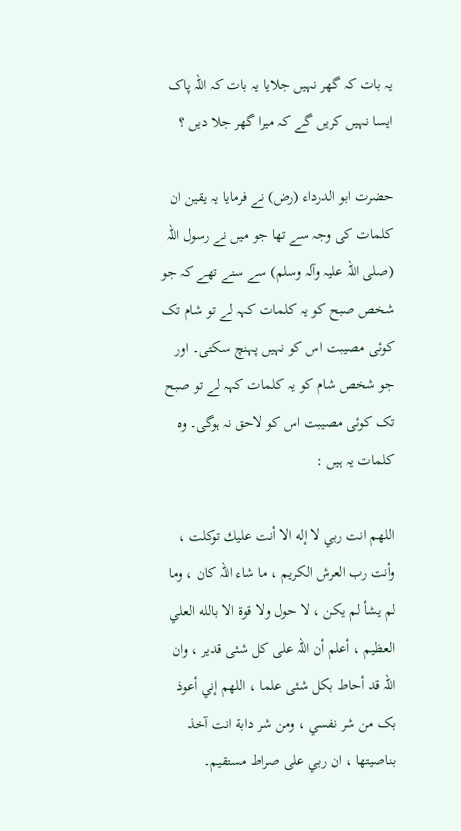یہ بات کہ گھر نہیں جلایا یہ بات کہ اللہ پاک ایسا نہیں کریں گے کہ میرا گھر جلا دیں ؟

حضرت ابو الدرداء (رض) نے فرمایا یہ یقین ان کلمات کی وجہ سے تھا جو میں نے رسول اللہ (صلی اللہ علیہ وآلہ وسلم) سے سنے تھے کہ جو شخص صبح کو یہ کلمات کہہ لے تو شام تک کوئی مصیبت اس کو نہیں پہنچ سکتی۔ اور جو شخص شام کو یہ کلمات کہہ لے تو صبح تک کوئی مصیبت اس کو لاحق نہ ہوگی۔ وہ کلمات یہ ہیں :

اللهم انت ربي لا إله الا أنت عليك توکلت ، وأنت رب العرش الکريم ، ما شاء اللہ کان ، وما لم يشأ لم يكن ، لا حول ولا قوة الا بالله العلي العظيم ، أعلم أن اللہ علی كل شئی قدير ، وان اللہ قد أحاط بکل شئی علما ، اللهم إني أعوذ بک من شر نفسي ، ومن شر دابة انت آخذ بناصيتها ، ان ربي علی صراط مستقيم۔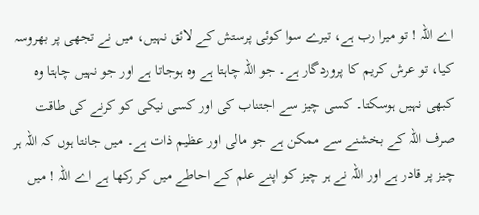اے اللہ ! تو میرا رب ہے، تیرے سوا کوئی پرستش کے لائق نہیں، میں نے تجھی پر بھروسہ کیا، تو عرش کریم کا پروردگار ہے۔ جو اللہ چاہتا ہے وہ ہوجاتا ہے اور جو نہیں چاہتا وہ کبھی نہیں ہوسکتا۔ کسی چیز سے اجتناب کی اور کسی نیکی کو کرنے کی طاقت صرف اللہ کے بخشنے سے ممکن ہے جو مالی اور عظیم ذات ہے۔ میں جانتا ہوں کہ اللہ ہر چیز پر قادر ہے اور اللہ نے ہر چیز کو اپنے علم کے احاطے میں کر رکھا ہے اے اللہ ! میں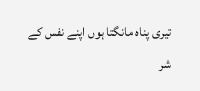تیری پناہ مانگتا ہوں اپنے نفس کے شر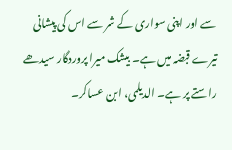سے اور اپنی سواری کے شر سے اس کی پیشانی تیرے قبضہ میں ہے۔ بیشک میرا پروردگار سیدھے راستے پر ہے۔ الدیلمی، ابن عساکر۔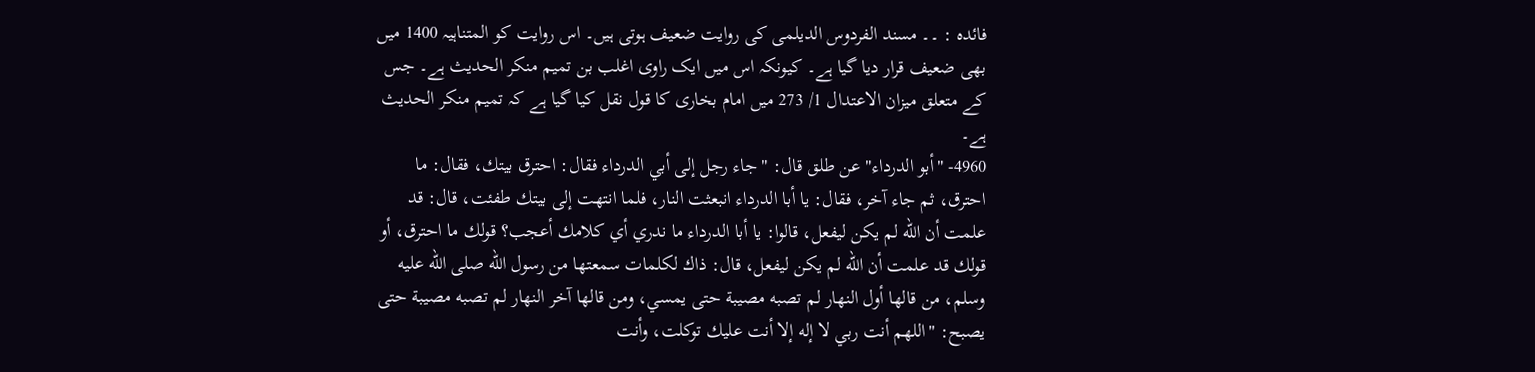فائدہ : ۔۔ مسند الفردوس الدیلمی کی روایت ضعیف ہوتی ہیں۔ اس روایت کو المتناہیہ 1400 میں بھی ضعیف قرار دیا گیا ہے۔ کیونکہ اس میں ایک راوی اغلب بن تمیم منکر الحدیث ہے۔ جس کے متعلق میزان الاعتدال 1/ 273 میں امام بخاری کا قول نقل کیا گیا ہے کہ تمیم منکر الحدیث ہے۔
4960- "أبو الدرداء" عن طلق قال: "جاء رجل إلى أبي الدرداء فقال: احترق بيتك، فقال: ما احترق، ثم جاء آخر، فقال: يا أبا الدرداء انبعثت النار، فلما انتهت إلى بيتك طفئت، قال: قد علمت أن الله لم يكن ليفعل، قالوا: يا أبا الدرداء ما ندري أي كلامك أعجب؟ قولك ما احترق، أو قولك قد علمت أن الله لم يكن ليفعل، قال: ذاك لكلمات سمعتها من رسول الله صلى الله عليه وسلم، من قالها أول النهار لم تصبه مصيبة حتى يمسي، ومن قالها آخر النهار لم تصبه مصيبة حتى يصبح: "اللهم أنت ربي لا إله إلا أنت عليك توكلت، وأنت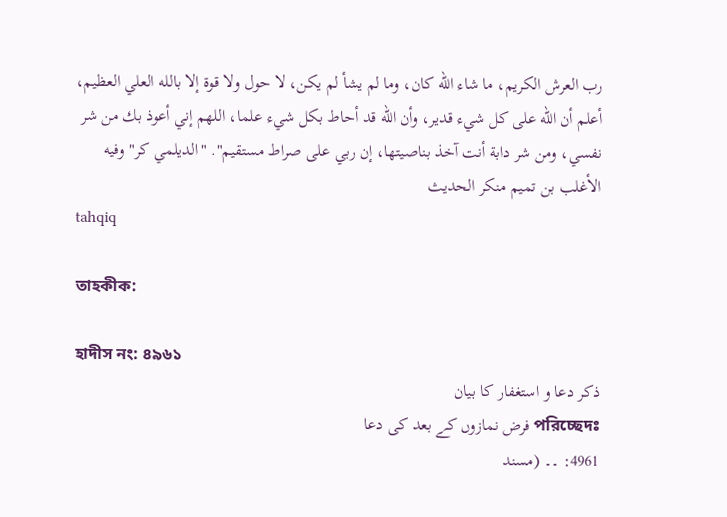رب العرش الكريم، ما شاء الله كان، وما لم يشأ لم يكن، لا حول ولا قوة إلا بالله العلي العظيم، أعلم أن الله على كل شيء قدير، وأن الله قد أحاط بكل شيء علما، اللهم إني أعوذ بك من شر نفسي، ومن شر دابة أنت آخذ بناصيتها، إن ربي على صراط مستقيم". "الديلمي كر" وفيه الأغلب بن تميم منكر الحديث
tahqiq

তাহকীক:

হাদীস নং: ৪৯৬১
ذکر دعا و استغفار کا بیان
পরিচ্ছেদঃ فرض نمازوں کے بعد کی دعا
4961: ۔۔ (مسند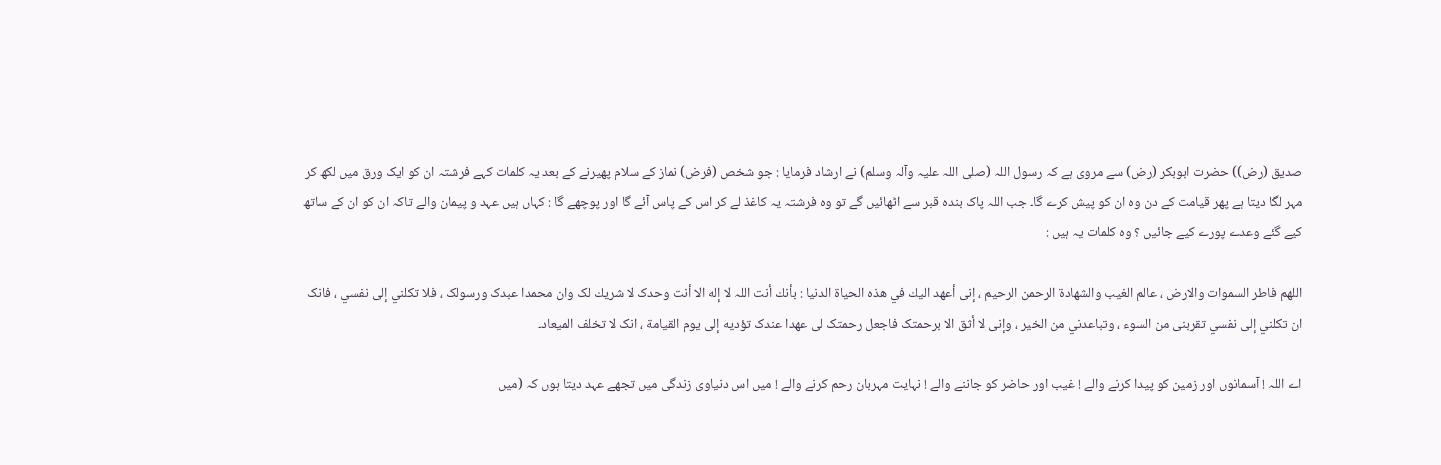صدیق (رض)) حضرت ابوبکر (رض) سے مروی ہے کہ رسول اللہ (صلی اللہ علیہ وآلہ وسلم) نے ارشاد فرمایا : جو شخص (فرض) نماز کے سلام پھیرنے کے بعد یہ کلمات کہے فرشتہ ان کو ایک ورق میں لکھ کر مہر لگا دیتا ہے پھر قیامت کے دن وہ ان کو پیش کرے گا۔ جب اللہ پاک بندہ قبر سے اٹھائیں گے تو وہ فرشتہ یہ کاغذ لے کر اس کے پاس آئے گا اور پوچھے گا : کہاں ہیں عہد و پیمان والے تاکہ ان کو ان کے ساتھ کیے گئے وعدے پورے کیے جائیں ؟ وہ کلمات یہ ہیں :

اللهم فاطر السموات والارض ، عالم الغيب والشهادة الرحمن الرحيم ، إنى أعهد اليك في هذه الحياة الدنيا : بأنك أنت اللہ لا إله الا أنت وحدک لا شريك لک وان محمدا عبدک ورسولک ، فلا تکلني إلى نفسي ، فانک ان تکلني إلى نفسي تقربنی من السوء ، وتباعدني من الخير ، وإنى لا أثق الا برحمتک فاجعل رحمتک لی عهدا عندک تؤديه إلى يوم القيامة ، انک لا تخلف الميعاد۔

اے اللہ ! آسمانوں اور زمین کو پیدا کرنے والے ! غیب اور حاضر کو جاننے والے ! نہایت مہربان رحم کرنے والے ! میں اس دنیاوی زندگی میں تجھے عہد دیتا ہوں کہ (میں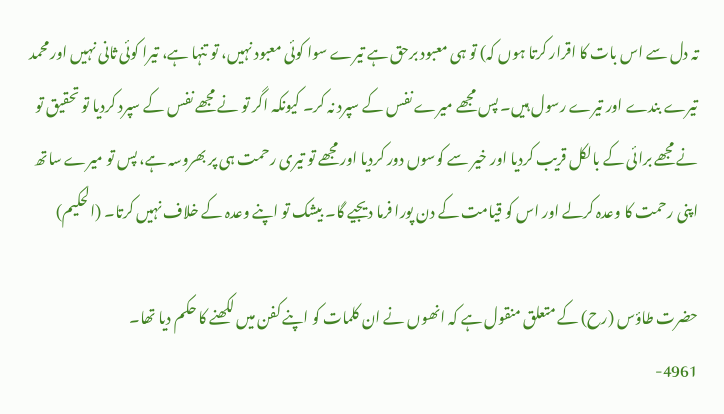تہ دل سے اس بات کا اقرار کرتا ہوں کہ) تو ہی معبود برحق ہے تیرے سوا کوئی معبود نہیں، تو تنہا ہے، تیرا کوئی ثانی نہیں اور محمد تیرے بندے اور تیرے رسول ہیں۔ پس مجھے میرے نفس کے سپرد نہ کر۔ کیونکہ اگر تو نے مجھے نفس کے سپرد کردیا تو تحقیق تو نے مجھے برائی کے بالکل قریب کردیا اور خیر سے کوسوں دور کردیا اور مجھے تو تیری رحمت ہی پر بھروسہ ہے، پس تو میرے ساتھ اپنی رحمت کا وعدہ کرلے اور اس کو قیامت کے دن پورا فرما دیجیے گا۔ بیشک تو اپنے وعدہ کے خلاف نہیں کرتا۔ (الحکیم)

حضرت طاؤس (رح) کے متعلق منقول ہے کہ انھوں نے ان کلمات کو اپنے کفن میں لکھنے کا حکم دیا تھا۔
4961-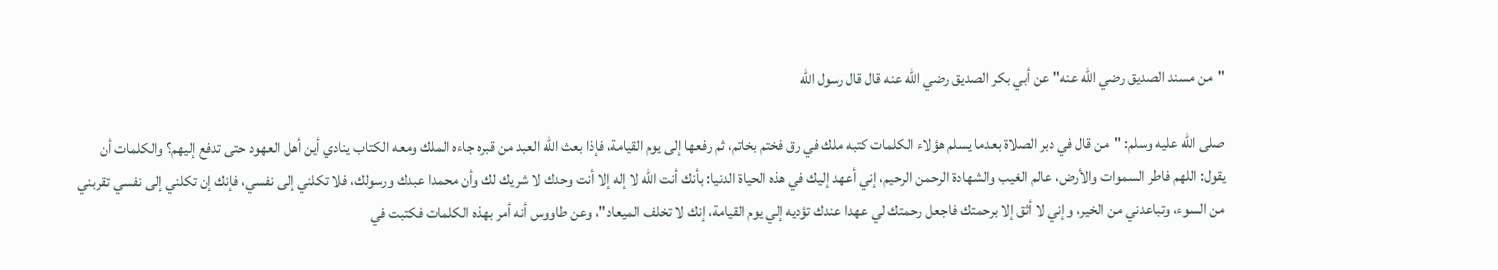"من مسند الصديق رضي الله عنه" عن أبي بكر الصديق رضي الله عنه قال قال رسول الله

صلى الله عليه وسلم: "من قال في دبر الصلاة بعدما يسلم هؤلاء الكلمات كتبه ملك في رق فختم بخاتم، ثم رفعها إلى يوم القيامة، فإذا بعث الله العبد من قبره جاءه الملك ومعه الكتاب ينادي أين أهل العهود حتى تدفع إليهم؟ والكلمات أن يقول: اللهم فاطر السموات والأرض، عالم الغيب والشهادة الرحمن الرحيم، إني أعهد إليك في هذه الحياة الدنيا: بأنك أنت الله لا إله إلا أنت وحدك لا شريك لك وأن محمدا عبدك ورسولك، فلا تكلني إلى نفسي، فإنك إن تكلني إلى نفسي تقربني من السوء، وتباعدني من الخير، وإني لا أثق إلا برحمتك فاجعل رحمتك لي عهدا عندك تؤديه إلي يوم القيامة، إنك لا تخلف الميعاد"، وعن طاووس أنه أمر بهذه الكلمات فكتبت في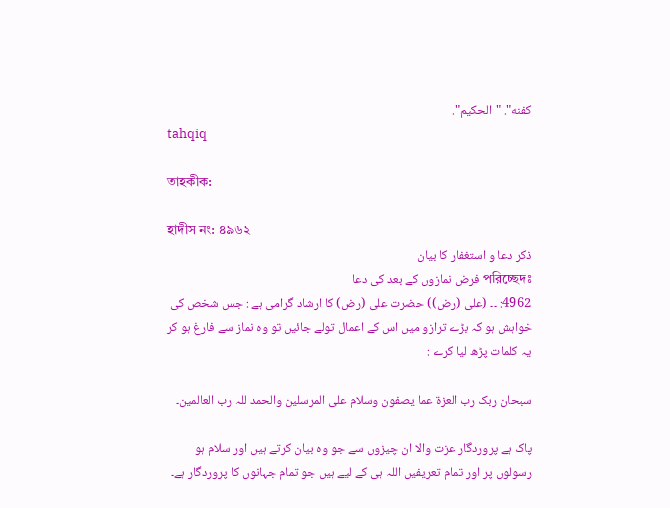كفنه". "الحكيم".
tahqiq

তাহকীক:

হাদীস নং: ৪৯৬২
ذکر دعا و استغفار کا بیان
পরিচ্ছেদঃ فرض نمازوں کے بعد کی دعا
4962: ۔۔ (علی (رض)) حضرت علی (رض) کا ارشاد گرامی ہے : جس شخص کی خواہش ہو کہ بڑے ترازو میں اس کے اعمال تولے جائیں تو وہ نماز سے فارغ ہو کر یہ کلمات پڑھ لیا کرے :

سبحان ربک رب العزۃ عما یصفون وسلام علی المرسلین والحمد للہ رب العالمین۔

پاک ہے پروردگار عزت والا ان چیزوں سے جو وہ بیان کرتے ہیں اور سلام ہو رسولوں پر اور تمام تعریفیں اللہ ہی کے لیے ہیں جو تمام جہانوں کا پروردگار ہے۔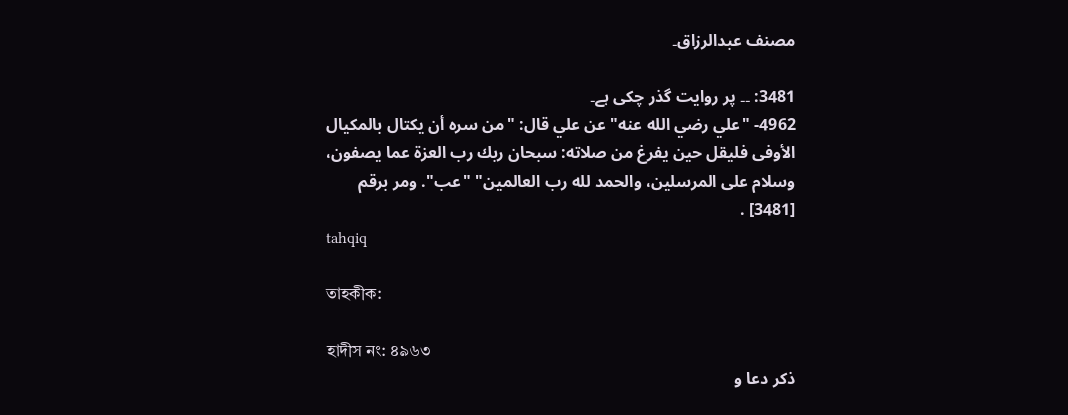مصنف عبدالرزاق۔

3481: ۔۔ پر روایت گذر چکی ہے۔
4962- "علي رضي الله عنه" عن علي قال: "من سره أن يكتال بالمكيال الأوفى فليقل حين يفرغ من صلاته: سبحان ربك رب العزة عما يصفون، وسلام على المرسلين، والحمد لله رب العالمين" "عب". ومر برقم [3481] .
tahqiq

তাহকীক:

হাদীস নং: ৪৯৬৩
ذکر دعا و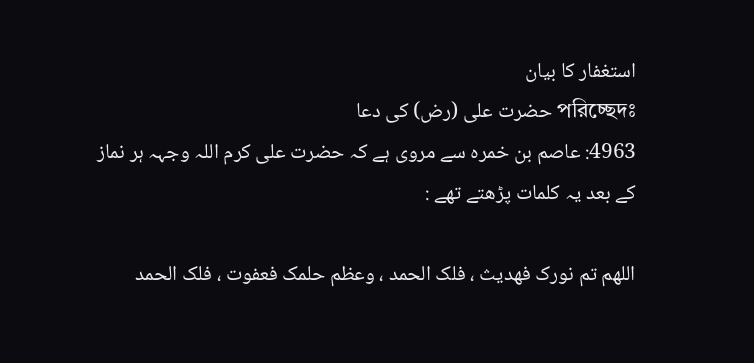استغفار کا بیان
পরিচ্ছেদঃ حضرت علی (رض) کی دعا
4963: عاصم بن خمرہ سے مروی ہے کہ حضرت علی کرم اللہ وجہہ ہر نماز کے بعد یہ کلمات پڑھتے تھے :

اللهم تم نورک فهديث ، فلک الحمد ، وعظم حلمک فعفوت ، فلک الحمد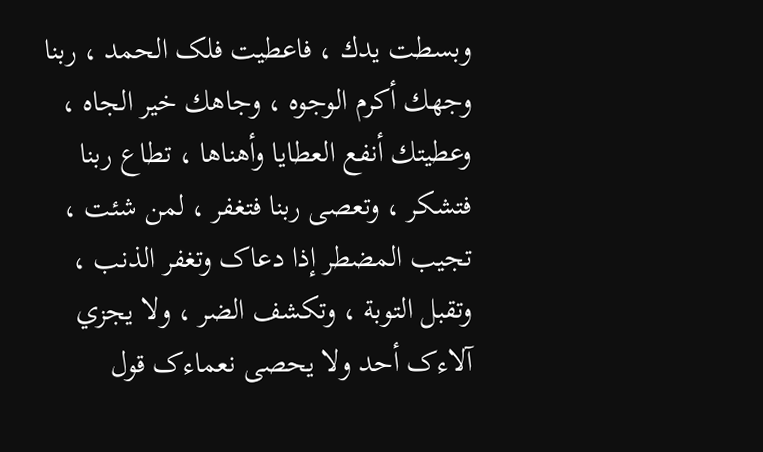وبسطت يدك ، فاعطيت فلک الحمد ، ربنا وجهك أكرم الوجوه ، وجاهك خير الجاه ، وعطيتك أنفع العطايا وأهناها ، تطاع ربنا فتشکر ، وتعصی ربنا فتغفر ، لمن شئت ، تجيب المضطر إذا دعاک وتغفر الذنب ، وتقبل التوبة ، وتکشف الضر ، ولا يجزي آلاءک أحد ولا يحصی نعماءک قول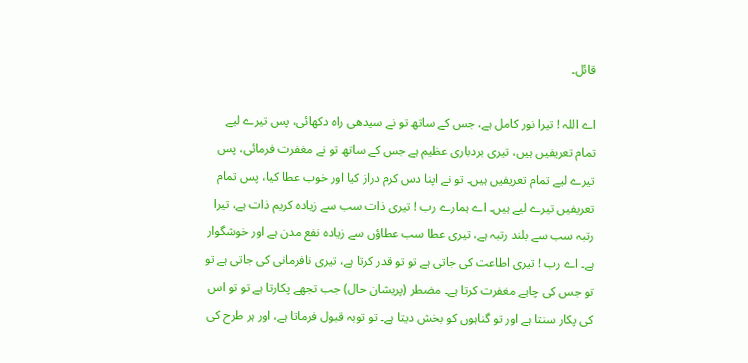قائل۔

اے اللہ ! تیرا نور کامل ہے، جس کے ساتھ تو نے سیدھی راہ دکھائی، پس تیرے لیے تمام تعریفیں ہیں، تیری بردباری عظیم ہے جس کے ساتھ تو نے مغفرت فرمائی، پس تیرے لیے تمام تعریفیں ہیں۔ تو نے اپنا دس کرم دراز کیا اور خوب عطا کیا، پس تمام تعریفیں تیرے لیے ہیں۔ اے ہمارے رب ! تیری ذات سب سے زیادہ کریم ذات ہے، تیرا رتبہ سب سے بلند رتبہ ہے، تیری عطا سب عطاؤں سے زیادہ نفع مدن ہے اور خوشگوار ہے۔ اے رب ! تیری اطاعت کی جاتی ہے تو تو قدر کرتا ہے، تیری نافرمانی کی جاتی ہے تو تو جس کی چاہے مغفرت کرتا ہے۔ مضطر (پریشان حال) جب تجھے پکارتا ہے تو تو اس کی پکار سنتا ہے اور تو گناہوں کو بخش دیتا ہے۔ تو توبہ قبول فرماتا ہے، اور ہر طرح کی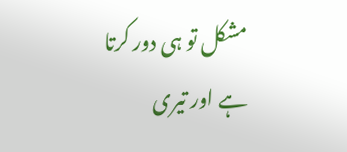مشکل تو ہی دور کرتا ہے اور تیری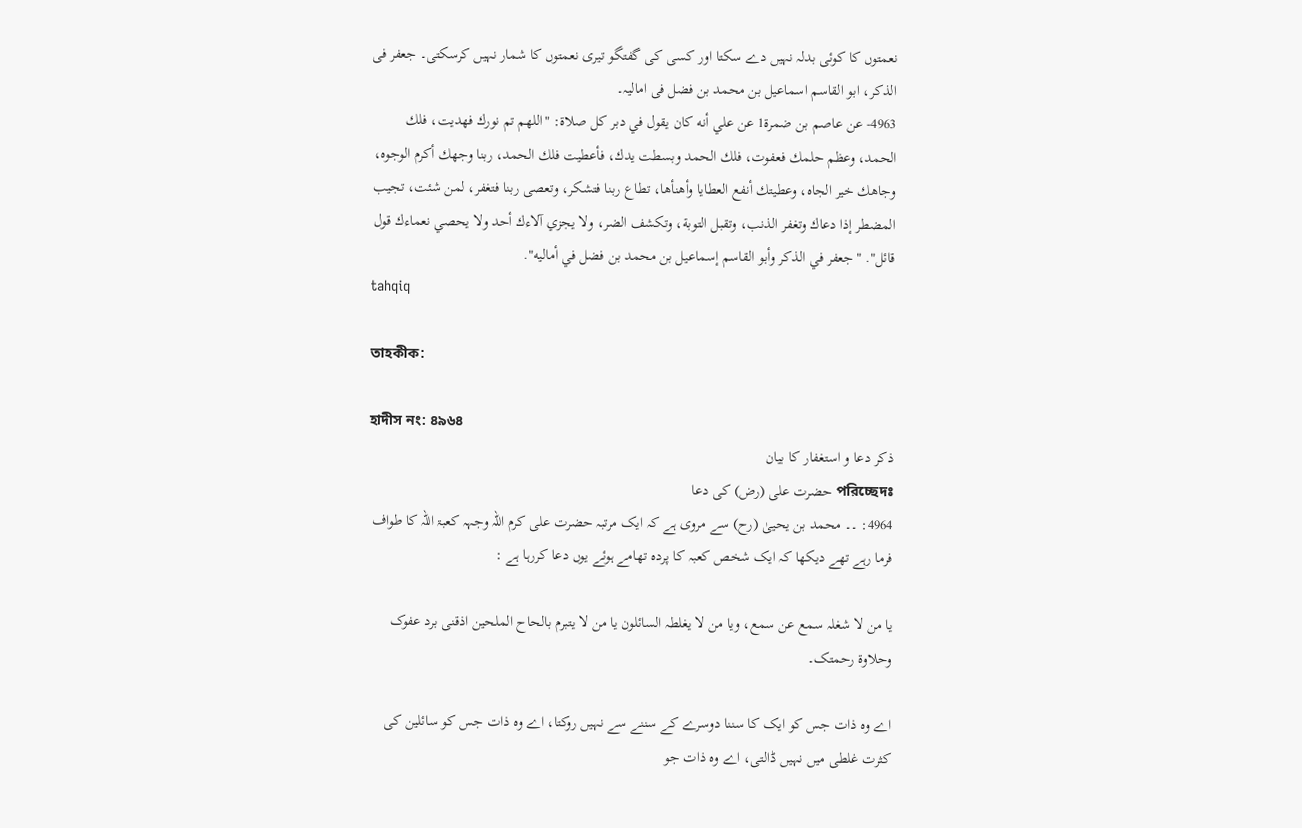نعمتوں کا کوئی بدلہ نہیں دے سکتا اور کسی کی گفتگو تیری نعمتوں کا شمار نہیں کرسکتی۔ جعفر فی الذکر، ابو القاسم اسماعیل بن محمد بن فضل فی امالیہ۔
4963- عن عاصم بن ضمرة1 عن علي أنه كان يقول في دبر كل صلاة: "اللهم تم نورك فهديت، فلك الحمد، وعظم حلمك فعفوت، فلك الحمد وبسطت يدك، فأعطيت فلك الحمد، ربنا وجهك أكرم الوجوه، وجاهك خير الجاه، وعطيتك أنفع العطايا وأهنأها، تطاع ربنا فتشكر، وتعصى ربنا فتغفر، لمن شئت، تجيب المضطر إذا دعاك وتغفر الذنب، وتقبل التوبة، وتكشف الضر، ولا يجزي آلاءك أحد ولا يحصي نعماءك قول قائل". "جعفر في الذكر وأبو القاسم إسماعيل بن محمد بن فضل في أماليه".
tahqiq

তাহকীক:

হাদীস নং: ৪৯৬৪
ذکر دعا و استغفار کا بیان
পরিচ্ছেদঃ حضرت علی (رض) کی دعا
4964: ۔۔ محمد بن یحییٰ (رح) سے مروی ہے کہ ایک مرتبہ حضرت علی کرم اللہ وجہہ کعبۃ اللہ کا طواف فرما رہے تھے دیکھا کہ ایک شخص کعبہ کا پردہ تھامے ہوئے یوں دعا کررہا ہے :

یا من لا شغلہ سمع عن سمع، ویا من لا یغلطہ السائلون یا من لا یتبرم بالحاح الملحین اذقنی برد عفوک وحلاوۃ رحمتک۔

اے وہ ذات جس کو ایک کا سننا دوسرے کے سننے سے نہیں روکتا، اے وہ ذات جس کو سائلین کی کثرت غلطی میں نہیں ڈالتی، اے وہ ذات جو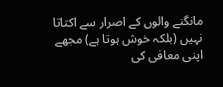مانگنے والوں کے اصرار سے اکتاتا نہیں (بلکہ خوش ہوتا ہے) مجھے اپنی معافی کی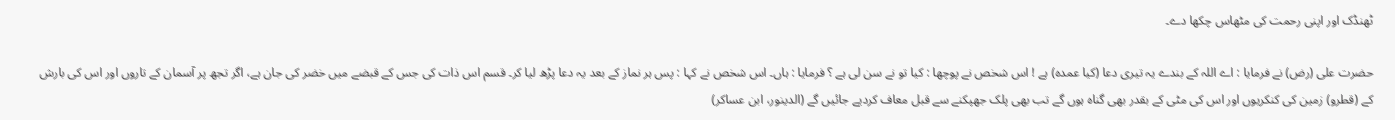ٹھنڈک اور اپنی رحمت کی مٹھاس چکھا دے۔

حضرت علی (رض) نے فرمایا : اے اللہ کے بندے یہ تیری دعا (کیا عمدہ) ہے ! اس شخص نے پوچھا : کیا تو نے سن لی ہے ؟ فرمایا : ہاں۔ اس شخص نے کہا : پس ہر نماز کے بعد یہ دعا پڑھ لیا کر۔ قسم اس ذات کی جس کے قبضے میں خضر کی جان ہے، اگر تجھ پر آسمان کے تاروں اور اس کی بارش کے (قطرو) زمین کی کنکریوں اور اس کی مٹی کے بقدر بھی گناہ ہوں گے تب بھی پلک جھپکنے سے قبل معاف کردیے جائیں گے (الدینور، ابن عساکر)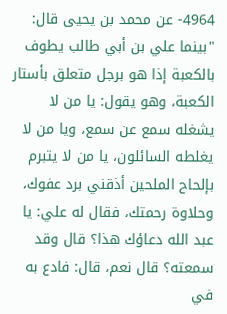4964- عن محمد بن يحيى قال: "بينما علي بن أبي طالب يطوف بالكعبة إذا هو برجل متعلق بأستار الكعبة، وهو يقول: يا من لا يشغله سمع عن سمع، ويا من لا يغلطه السائلون، يا من لا يتبرم بإلحاح الملحين أذقني برد عفوك، وحلاوة رحمتك، فقال له علي: يا عبد الله دعاؤك هذا؟ قال وقد سمعته؟ قال نعم، قال: فادع به في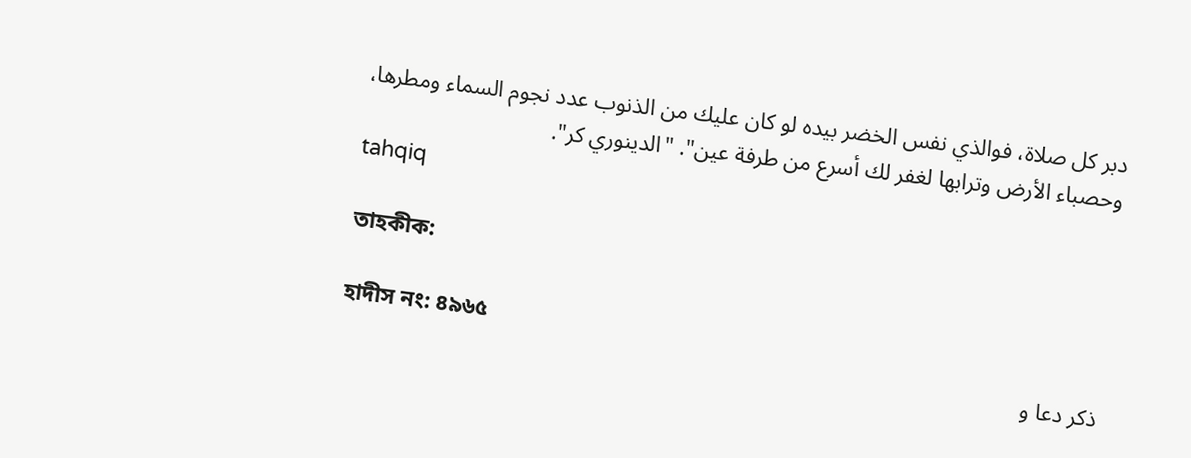دبر كل صلاة، فوالذي نفس الخضر بيده لو كان عليك من الذنوب عدد نجوم السماء ومطرها، وحصباء الأرض وترابها لغفر لك أسرع من طرفة عين". "الدينوري كر".
tahqiq

তাহকীক:

হাদীস নং: ৪৯৬৫
ذکر دعا و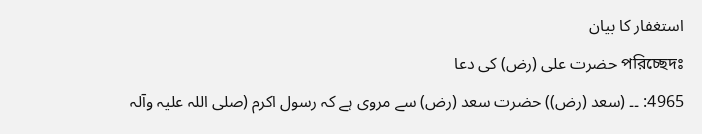استغفار کا بیان
পরিচ্ছেদঃ حضرت علی (رض) کی دعا
4965: ۔۔ (سعد (رض)) حضرت سعد (رض) سے مروی ہے کہ رسول اکرم (صلی اللہ علیہ وآلہ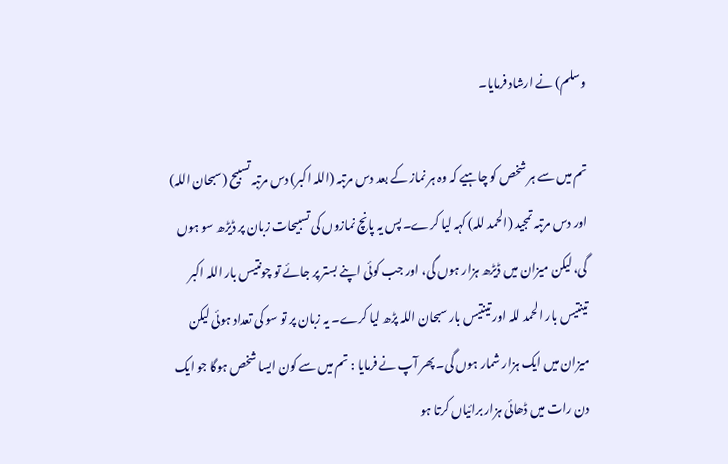وسلم) نے ارشاد فرمایا۔

تم میں سے ہر شخص کو چاہیے کہ وہ ہر نماز کے بعد دس مرتبہ (اللہ اکبر) دس مرتبہ تسبیح (سبحان اللہ) اور دس مرتبہ تمجید (الحمد للہ) کہہ لیا کرے۔ پس یہ پانچ نمازوں کی تسبیحات زبان پر ڈیڑھ سو ہوں گی، لیکن میزان میں ڈیڑھ ہزار ہوں گی، اور جب کوئی اپنے بستر پر جائے تو چونتیس بار اللہ اکبر تینتیس بار الحمد للہ اور تینتیس بار سبحان اللہ پڑھ لیا کرے۔ یہ زبان پر تو سو کی تعداد ہوئی لیکن میزان میں ایک ہزار شمار ہوں گی۔ پھر آپ نے فرمایا : تم میں سے کون ایسا شخص ہوگا جو ایک دن رات میں ڈھائی ہزار برائیاں کرتا ہو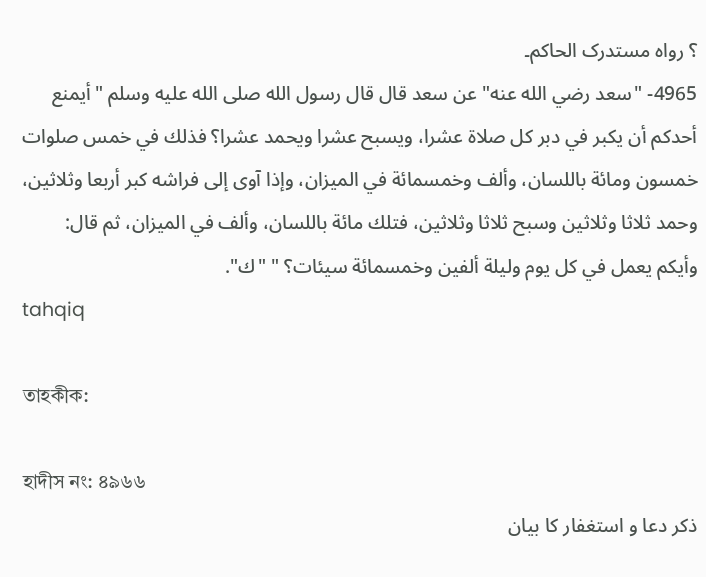؟ رواہ مستدرک الحاکم۔
4965- "سعد رضي الله عنه" عن سعد قال قال رسول الله صلى الله عليه وسلم "أيمنع أحدكم أن يكبر في دبر كل صلاة عشرا، ويسبح عشرا ويحمد عشرا؟ فذلك في خمس صلوات خمسون ومائة باللسان، وألف وخمسمائة في الميزان، وإذا آوى إلى فراشه كبر أربعا وثلاثين، وحمد ثلاثا وثلاثين وسبح ثلاثا وثلاثين، فتلك مائة باللسان، وألف في الميزان، ثم قال: وأيكم يعمل في كل يوم وليلة ألفين وخمسمائة سيئات؟ " "ك".
tahqiq

তাহকীক:

হাদীস নং: ৪৯৬৬
ذکر دعا و استغفار کا بیان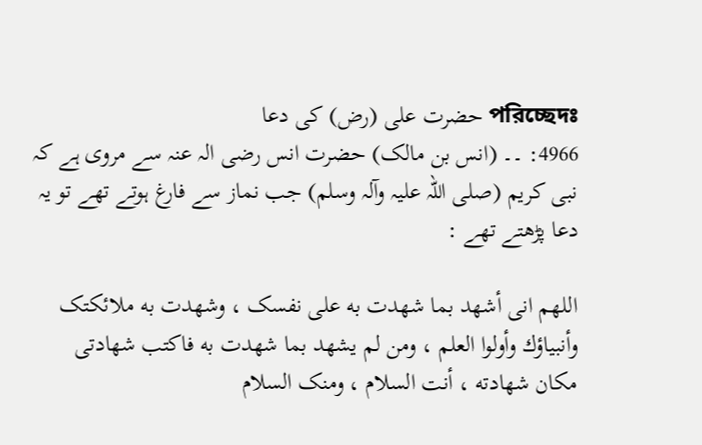পরিচ্ছেদঃ حضرت علی (رض) کی دعا
4966: ۔۔ (انس بن مالک) حضرت انس رضی الہ عنہ سے مروی ہے کہ نبی کریم (صلی اللہ علیہ وآلہ وسلم) جب نماز سے فارغ ہوتے تھے تو یہ دعا پڑھتے تھے :

اللهم انی أشهد بما شهدت به علی نفسک ، وشهدت به ملائكتک وأنبياؤك وأولوا العلم ، ومن لم يشهد بما شهدت به فاکتب شهادتی مکان شهادته ، أنت السلام ، ومنک السلام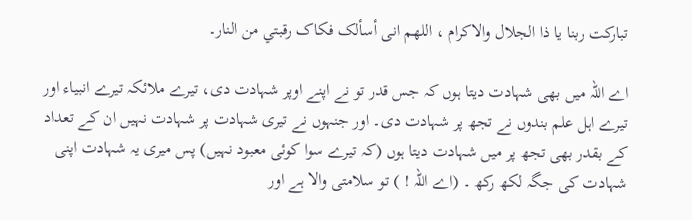تبارکت ربنا يا ذا الجلال والاکرام ، اللهم انی أسألک فکاک رقبتي من النار۔

اے اللہ میں بھی شہادت دیتا ہوں کہ جس قدر تو نے اپنے اوپر شہادت دی، تیرے ملائکہ تیرے انبیاء اور تیرے اہل علم بندوں نے تجھ پر شہادت دی۔ اور جنہوں نے تیری شہادت پر شہادت نہیں ان کے تعداد کے بقدر بھی تجھ پر میں شہادت دیتا ہوں (کہ تیرے سوا کوئی معبود نہیں) پس میری یہ شہادت اپنی شہادت کی جگہ لکھ رکھ ۔ (اے اللہ ! ) تو سلامتی والا ہے اور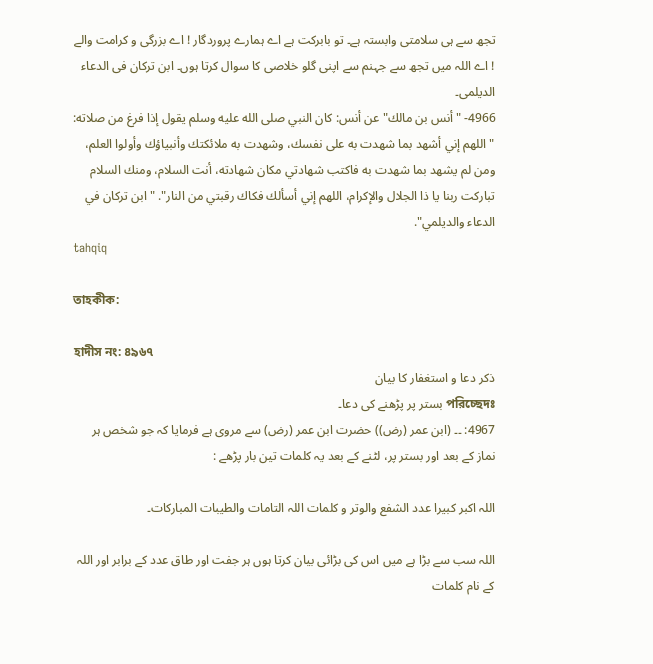تجھ سے ہی سلامتی وابستہ ہے۔ تو بابرکت ہے اے ہمارے پروردگار ! اے بزرگی و کرامت والے ! اے اللہ میں تجھ سے جہنم سے اپنی گلو خلاصی کا سوال کرتا ہوں۔ ابن ترکان فی الدعاء الدیلمی۔
4966- "أنس بن مالك" عن أنس: كان النبي صلى الله عليه وسلم يقول إذا فرغ من صلاته: "اللهم إني أشهد بما شهدت به على نفسك، وشهدت به ملائكتك وأنبياؤك وأولوا العلم، ومن لم يشهد بما شهدت به فاكتب شهادتي مكان شهادته، أنت السلام، ومنك السلام تباركت ربنا يا ذا الجلال والإكرام، اللهم إني أسألك فكاك رقبتي من النار". "ابن تركان في الدعاء والديلمي".
tahqiq

তাহকীক:

হাদীস নং: ৪৯৬৭
ذکر دعا و استغفار کا بیان
পরিচ্ছেদঃ بستر پر پڑھنے کی دعا۔
4967: ۔۔ (ابن عمر (رض)) حضرت ابن عمر (رض) سے مروی ہے فرمایا کہ جو شخص ہر نماز کے بعد اور بستر پر، لٹنے کے بعد یہ کلمات تین بار پڑھے :

اللہ اکبر کبیرا عدد الشفع والوتر و کلمات اللہ التامات والطیبات المبارکات۔

اللہ سب سے بڑا ہے میں اس کی بڑائی بیان کرتا ہوں ہر جفت اور طاق عدد کے برابر اور اللہ کے نام کلمات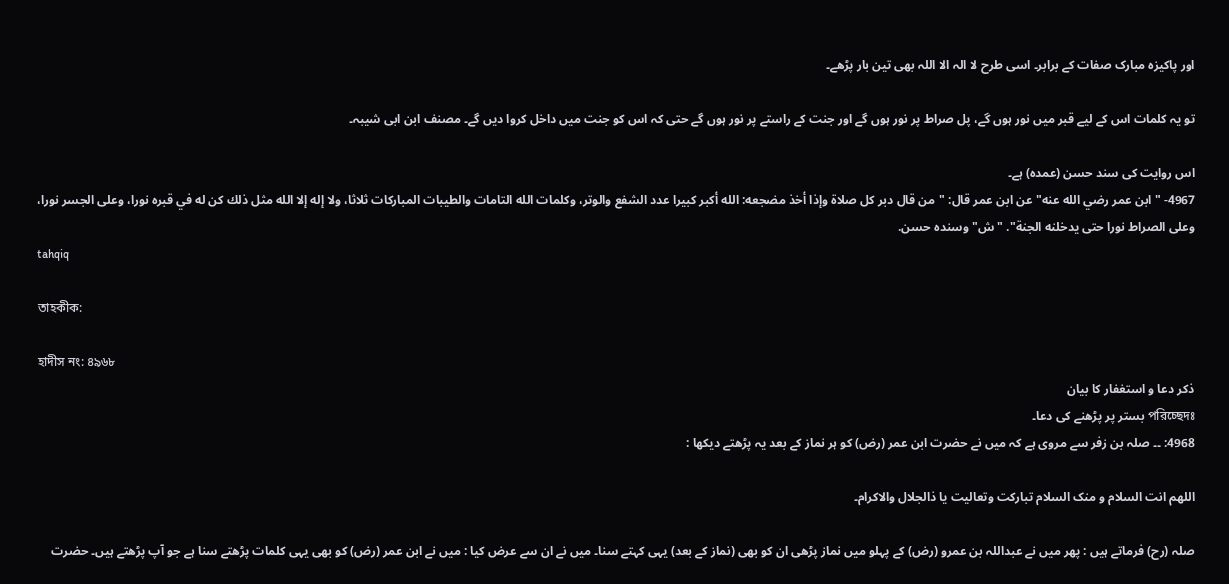اور پاکیزہ مبارک صفات کے برابر۔ اسی طرح لا الہ الا اللہ بھی تین بار پڑھے۔

تو یہ کلمات اس کے لیے قبر میں نور ہوں گے، پل صراط پر نور ہوں گے اور جنت کے راستے پر نور ہوں گے حتی کہ اس کو جنت میں داخل کروا دیں گے۔ مصنف ابن ابی شیبہ۔

اس روایت کی سند حسن (عمدہ) ہے۔
4967- "ابن عمر رضي الله عنه" عن ابن عمر قال: "من قال دبر كل صلاة وإذا أخذ مضجعه: الله أكبر كبيرا عدد الشفع والوتر، وكلمات الله التامات والطيبات المباركات ثلاثا، ولا إله إلا الله مثل ذلك كن له في قبره نورا، وعلى الجسر نورا، وعلى الصراط نورا حتى يدخلنه الجنة". "ش" وسنده حسن.
tahqiq

তাহকীক:

হাদীস নং: ৪৯৬৮
ذکر دعا و استغفار کا بیان
পরিচ্ছেদঃ بستر پر پڑھنے کی دعا۔
4968: ۔۔ صلہ بن زفر سے مروی ہے کہ میں نے حضرت ابن عمر (رض) کو ہر نماز کے بعد یہ پڑھتے دیکھا :

اللھم انت السلام و منک السلام تبارکت وتعالیت یا ذالجلال والاکرام۔

صلہ (رح) فرماتے ہیں : پھر میں نے عبداللہ بن عمرو (رض) کے پہلو میں نماز پڑھی ان کو بھی (نماز کے بعد) یہی کہتے سنا۔ میں نے ان سے عرض کیا : میں نے ابن عمر (رض) کو بھی یہی کلمات پڑھتے سنا ہے جو آپ پڑھتے ہیں۔ حضرت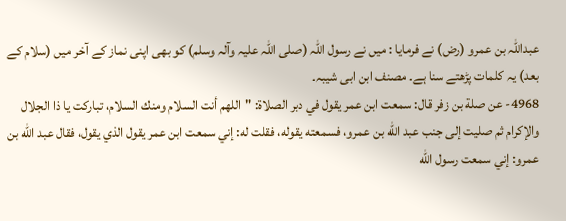عبداللہ بن عمرو (رض) نے فرمایا : میں نے رسول اللہ (صلی اللہ علیہ وآلہ وسلم) کو بھی اپنی نماز کے آخر میں (سلام کے بعد) یہ کلمات پڑھتے سنا ہے۔ مصنف ابن ابی شیبہ۔
4968- عن صلة بن زفر قال: سمعت ابن عمر يقول في دبر الصلاة: "اللهم أنت السلام ومنك السلام، تباركت يا ذا الجلال والإكرام ثم صليت إلى جنب عبد الله بن عمرو، فسمعته يقوله، فقلت له: إني سمعت ابن عمر يقول الذي يقول، فقال عبد الله بن عمرو: إني سمعت رسول الله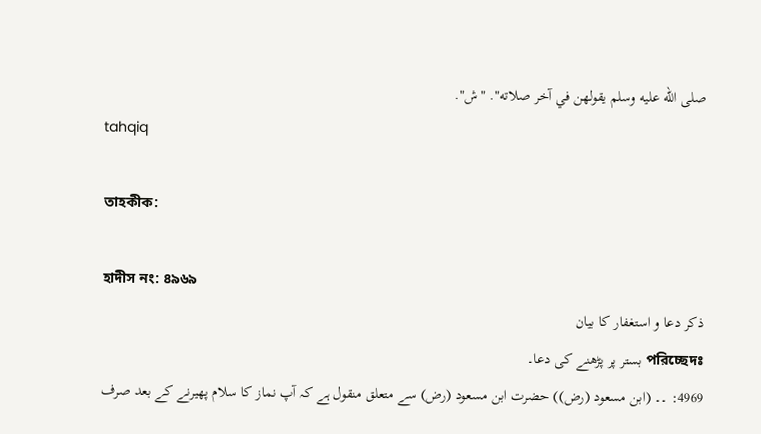صلى الله عليه وسلم يقولهن في آخر صلاته". "ش".
tahqiq

তাহকীক:

হাদীস নং: ৪৯৬৯
ذکر دعا و استغفار کا بیان
পরিচ্ছেদঃ بستر پر پڑھنے کی دعا۔
4969: ۔۔ (ابن مسعود (رض)) حضرت ابن مسعود (رض) سے متعلق منقول ہے کہ آپ نماز کا سلام پھیرنے کے بعد صرف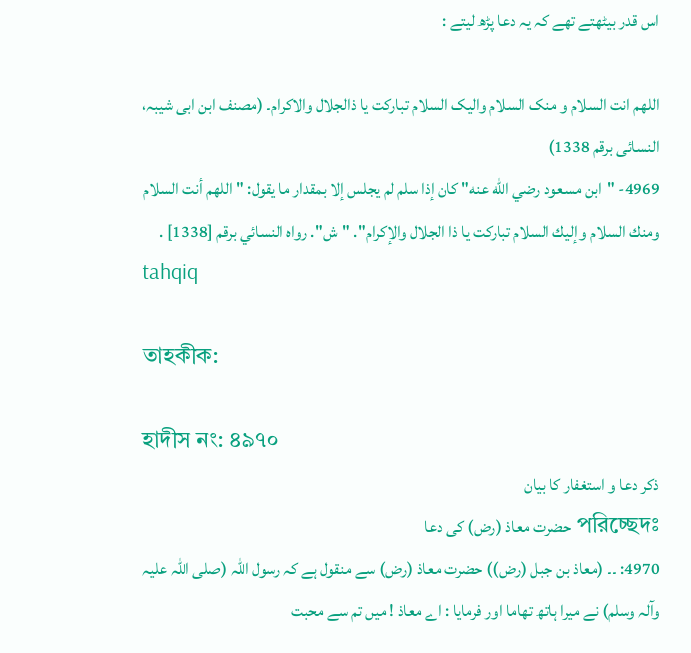اس قدر بیٹھتے تھے کہ یہ دعا پڑھ لیتے :

اللھم انت السلام و منک السلام والیک السلام تبارکت یا ذالجلال والاکرام۔ (مصنف ابن ابی شیبہ، النسائی برقم 1338)
4969- "ابن مسعود رضي الله عنه" كان إذا سلم لم يجلس إلا بمقدار ما يقول: "اللهم أنت السلام ومنك السلام وإليك السلام تباركت يا ذا الجلال والإكرام". "ش". رواه النسائي برقم [1338] .
tahqiq

তাহকীক:

হাদীস নং: ৪৯৭০
ذکر دعا و استغفار کا بیان
পরিচ্ছেদঃ حضرت معاذ (رض) کی دعا
4970: ۔۔ (معاذ بن جبل (رض)) حضرت معاذ (رض) سے منقول ہے کہ رسول اللہ (صلی اللہ علیہ وآلہ وسلم) نے میرا ہاتھ تھاما اور فرمایا : اے معاذ ! میں تم سے محبت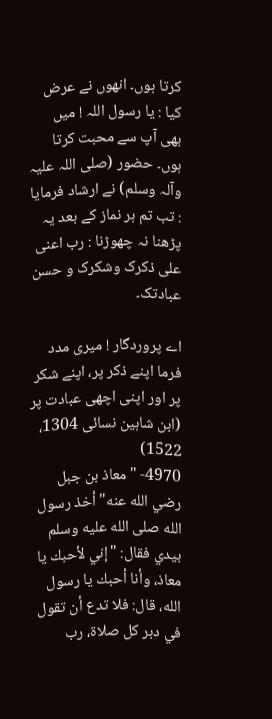کرتا ہوں۔ انھوں نے عرض کیا : یا رسول اللہ ! میں بھی آپ سے محبت کرتا ہوں۔ حضور (صلی اللہ علیہ وآلہ وسلم) نے ارشاد فرمایا : تب تم ہر نماز کے بعد یہ پڑھنا نہ چھوڑنا : رب اعنی علی ذکرک وشکرک و حسن عبادتک۔

اے پروردگار ! میری مدد فرما اپنے ذکر پر، اپنے شکر پر اور اپنی اچھی عبادت پر (ابن شاہین نسائی 1304، 1522)
4970- "معاذ بن جبل رضي الله عنه" أخذ رسول الله صلى الله عليه وسلم بيدي فقال: "إني لأحبك يا معاذ، وأنا أحبك يا رسول الله، قال: فلا تدع أن تقول في دبر كل صلاة، رب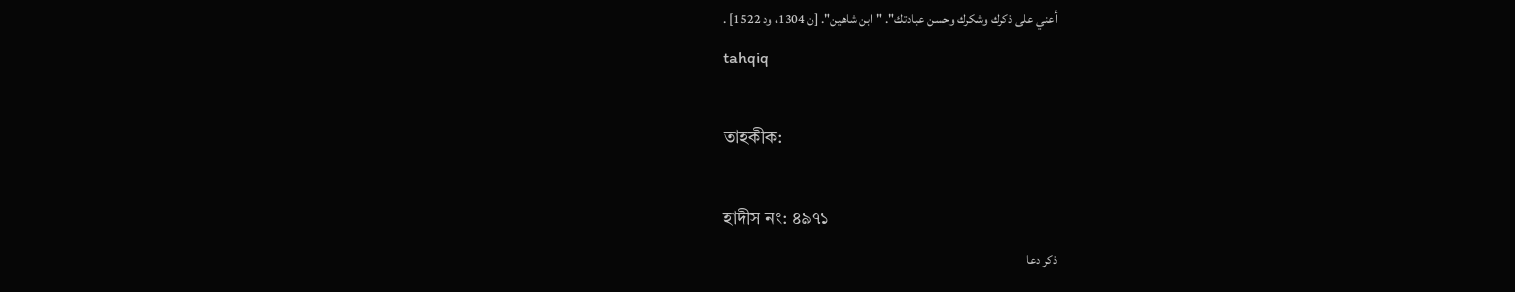أعني على ذكرك وشكرك وحسن عبادتك". "ابن شاهين". [ن 1304، ود 1522] .
tahqiq

তাহকীক:

হাদীস নং: ৪৯৭১
ذکر دعا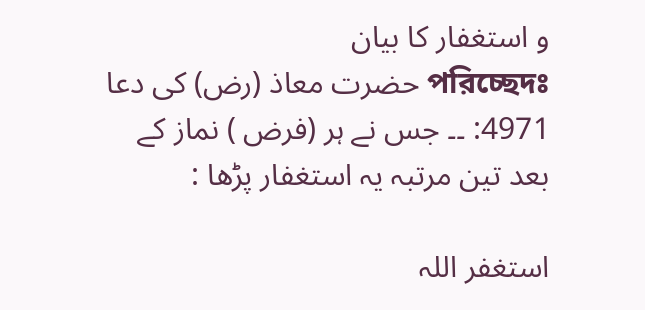و استغفار کا بیان
পরিচ্ছেদঃ حضرت معاذ (رض) کی دعا
4971: ۔۔ جس نے ہر (فرض ) نماز کے بعد تین مرتبہ یہ استغفار پڑھا :

استغفر اللہ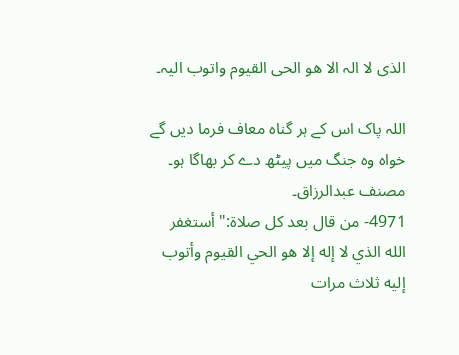الذی لا الہ الا ھو الحی القیوم واتوب الیہ۔

اللہ پاک اس کے ہر گناہ معاف فرما دیں گے خواہ وہ جنگ میں پیٹھ دے کر بھاگا ہو۔ مصنف عبدالرزاق۔
4971- من قال بعد كل صلاة:"أستغفر الله الذي لا إله إلا هو الحي القيوم وأتوب إليه ثلاث مرات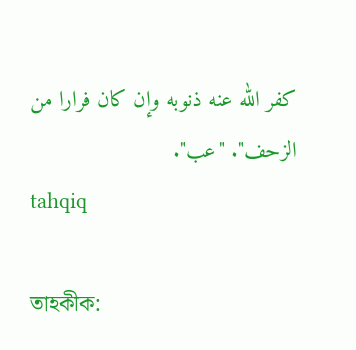كفر الله عنه ذنوبه وإن كان فرارا من الزحف". "عب".
tahqiq

তাহকীক: